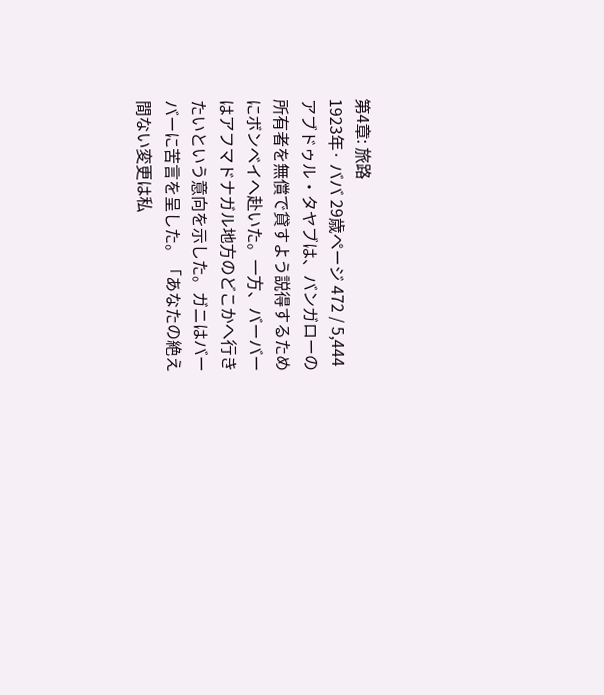第4章: 旅路
1923年· ババ 29歳ページ 472 / 5,444
アブドゥル・タヤブは、バンガローの所有者を無償で貸すよう説得するためにボンベイへ赴いた。一方、バーバーはアフマドナガル地方のどこかへ行きたいという意向を示した。ガニはバーバーに苦言を呈した。「あなたの絶え間ない変更は私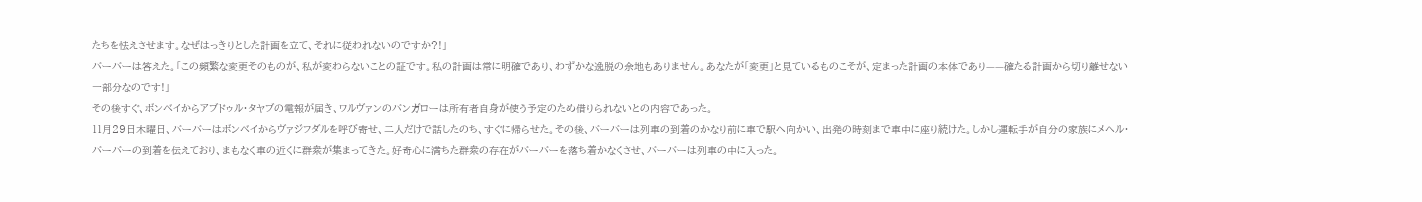たちを怯えさせます。なぜはっきりとした計画を立て、それに従われないのですか?!」
バーバーは答えた。「この頻繁な変更そのものが、私が変わらないことの証です。私の計画は常に明確であり、わずかな逸脱の余地もありません。あなたが「変更」と見ているものこそが、定まった計画の本体であり——確たる計画から切り離せない一部分なのです!」
その後すぐ、ボンベイからアブドゥル・タヤブの電報が届き、ワルヴァンのバンガローは所有者自身が使う予定のため借りられないとの内容であった。
11月29日木曜日、バーバーはボンベイからヴァジフダルを呼び寄せ、二人だけで話したのち、すぐに帰らせた。その後、バーバーは列車の到着のかなり前に車で駅へ向かい、出発の時刻まで車中に座り続けた。しかし運転手が自分の家族にメヘル・バーバーの到着を伝えており、まもなく車の近くに群衆が集まってきた。好奇心に満ちた群衆の存在がバーバーを落ち着かなくさせ、バーバーは列車の中に入った。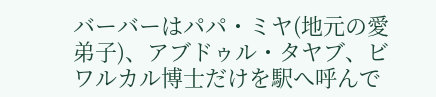バーバーはパパ・ミヤ(地元の愛弟子)、アブドゥル・タヤブ、ビワルカル博士だけを駅へ呼んで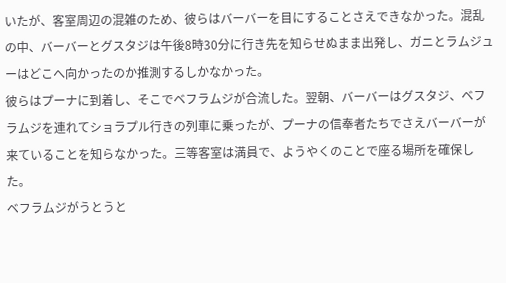いたが、客室周辺の混雑のため、彼らはバーバーを目にすることさえできなかった。混乱の中、バーバーとグスタジは午後8時30分に行き先を知らせぬまま出発し、ガニとラムジューはどこへ向かったのか推測するしかなかった。
彼らはプーナに到着し、そこでベフラムジが合流した。翌朝、バーバーはグスタジ、ベフラムジを連れてショラプル行きの列車に乗ったが、プーナの信奉者たちでさえバーバーが来ていることを知らなかった。三等客室は満員で、ようやくのことで座る場所を確保した。
ベフラムジがうとうと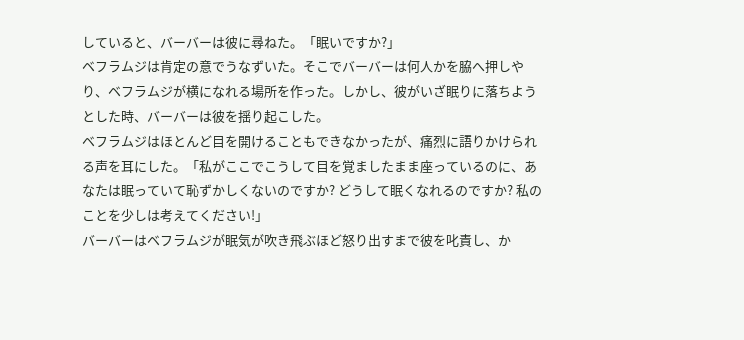していると、バーバーは彼に尋ねた。「眠いですか?」
ベフラムジは肯定の意でうなずいた。そこでバーバーは何人かを脇へ押しやり、ベフラムジが横になれる場所を作った。しかし、彼がいざ眠りに落ちようとした時、バーバーは彼を揺り起こした。
ベフラムジはほとんど目を開けることもできなかったが、痛烈に語りかけられる声を耳にした。「私がここでこうして目を覚ましたまま座っているのに、あなたは眠っていて恥ずかしくないのですか? どうして眠くなれるのですか? 私のことを少しは考えてください!」
バーバーはベフラムジが眠気が吹き飛ぶほど怒り出すまで彼を叱責し、か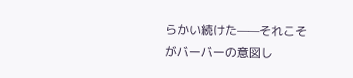らかい続けた——それこそがバーバーの意図し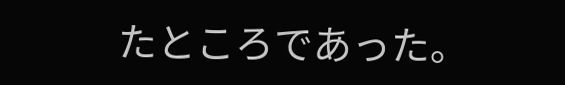たところであった。